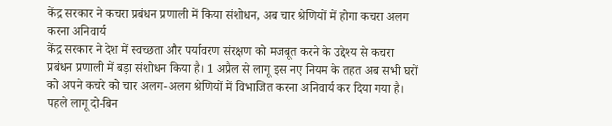केंद्र सरकार ने कचरा प्रबंधन प्रणाली में किया संशोधन, अब चार श्रेणियों में होगा कचरा अलग करना अनिवार्य
केंद्र सरकार ने देश में स्वच्छता और पर्यावरण संरक्षण को मजबूत करने के उद्देश्य से कचरा प्रबंधन प्रणाली में बड़ा संशोधन किया है। 1 अप्रैल से लागू इस नए नियम के तहत अब सभी घरों को अपने कचरे को चार अलग-अलग श्रेणियों में विभाजित करना अनिवार्य कर दिया गया है। पहले लागू दो-बिन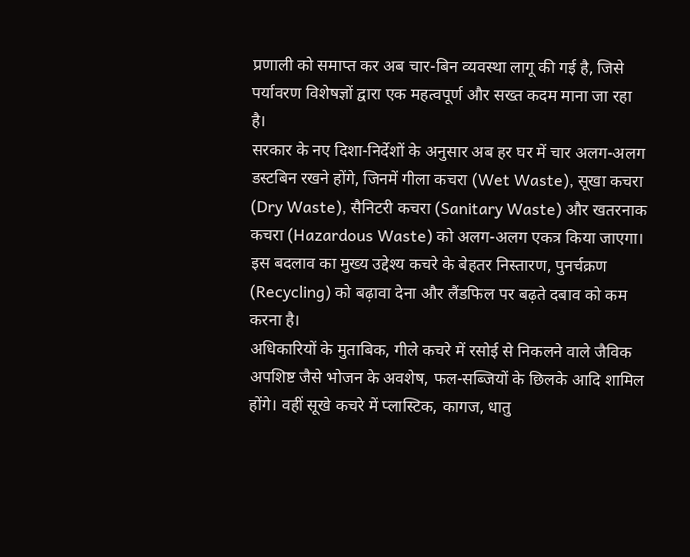प्रणाली को समाप्त कर अब चार-बिन व्यवस्था लागू की गई है, जिसे पर्यावरण विशेषज्ञों द्वारा एक महत्वपूर्ण और सख्त कदम माना जा रहा है।
सरकार के नए दिशा-निर्देशों के अनुसार अब हर घर में चार अलग-अलग डस्टबिन रखने होंगे, जिनमें गीला कचरा (Wet Waste), सूखा कचरा (Dry Waste), सैनिटरी कचरा (Sanitary Waste) और खतरनाक कचरा (Hazardous Waste) को अलग-अलग एकत्र किया जाएगा। इस बदलाव का मुख्य उद्देश्य कचरे के बेहतर निस्तारण, पुनर्चक्रण (Recycling) को बढ़ावा देना और लैंडफिल पर बढ़ते दबाव को कम करना है।
अधिकारियों के मुताबिक, गीले कचरे में रसोई से निकलने वाले जैविक अपशिष्ट जैसे भोजन के अवशेष, फल-सब्जियों के छिलके आदि शामिल होंगे। वहीं सूखे कचरे में प्लास्टिक, कागज, धातु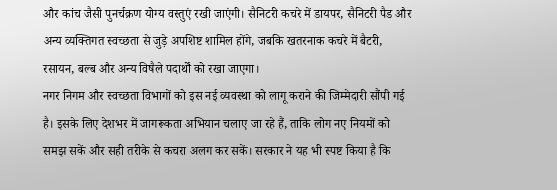और कांच जैसी पुनर्चक्रण योग्य वस्तुएं रखी जाएंगी। सैनिटरी कचरे में डायपर, सैनिटरी पैड और अन्य व्यक्तिगत स्वच्छता से जुड़े अपशिष्ट शामिल होंगे, जबकि खतरनाक कचरे में बैटरी, रसायन, बल्ब और अन्य विषैले पदार्थों को रखा जाएगा।
नगर निगम और स्वच्छता विभागों को इस नई व्यवस्था को लागू कराने की जिम्मेदारी सौंपी गई है। इसके लिए देशभर में जागरूकता अभियान चलाए जा रहे हैं, ताकि लोग नए नियमों को समझ सकें और सही तरीके से कचरा अलग कर सकें। सरकार ने यह भी स्पष्ट किया है कि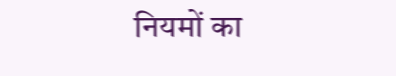नियमों का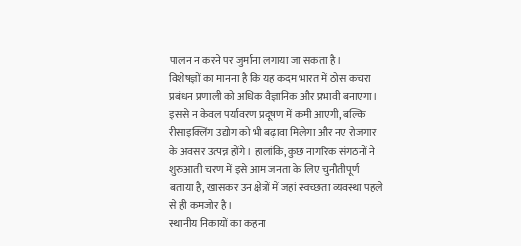पालन न करने पर जुर्माना लगाया जा सकता है।
विशेषज्ञों का मानना है कि यह कदम भारत में ठोस कचरा प्रबंधन प्रणाली को अधिक वैज्ञानिक और प्रभावी बनाएगा। इससे न केवल पर्यावरण प्रदूषण में कमी आएगी, बल्कि रीसाइक्लिंग उद्योग को भी बढ़ावा मिलेगा और नए रोजगार के अवसर उत्पन्न होंगे। हालांकि, कुछ नागरिक संगठनों ने शुरुआती चरण में इसे आम जनता के लिए चुनौतीपूर्ण बताया है, खासकर उन क्षेत्रों में जहां स्वच्छता व्यवस्था पहले से ही कमजोर है।
स्थानीय निकायों का कहना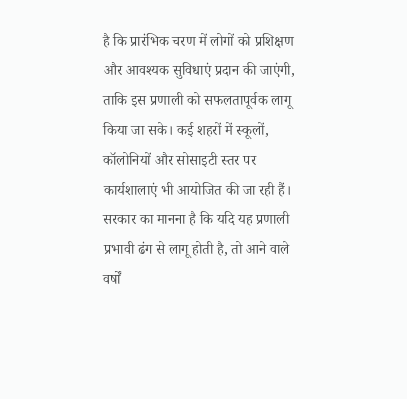है कि प्रारंभिक चरण में लोगों को प्रशिक्षण और आवश्यक सुविधाएं प्रदान की जाएंगी, ताकि इस प्रणाली को सफलतापूर्वक लागू किया जा सके। कई शहरों में स्कूलों, कॉलोनियों और सोसाइटी स्तर पर कार्यशालाएं भी आयोजित की जा रही हैं।
सरकार का मानना है कि यदि यह प्रणाली प्रभावी ढंग से लागू होती है, तो आने वाले वर्षों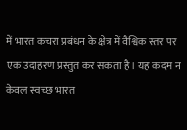में भारत कचरा प्रबंधन के क्षेत्र में वैश्विक स्तर पर एक उदाहरण प्रस्तुत कर सकता है। यह कदम न केवल स्वच्छ भारत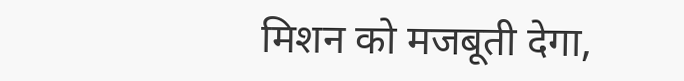मिशन को मजबूती देगा,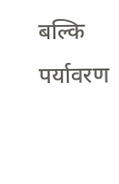बल्कि पर्यावरण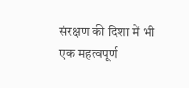संरक्षण की दिशा में भी एक महत्वपूर्ण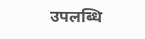उपलब्धि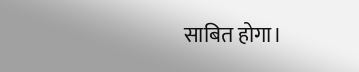साबित होगा।